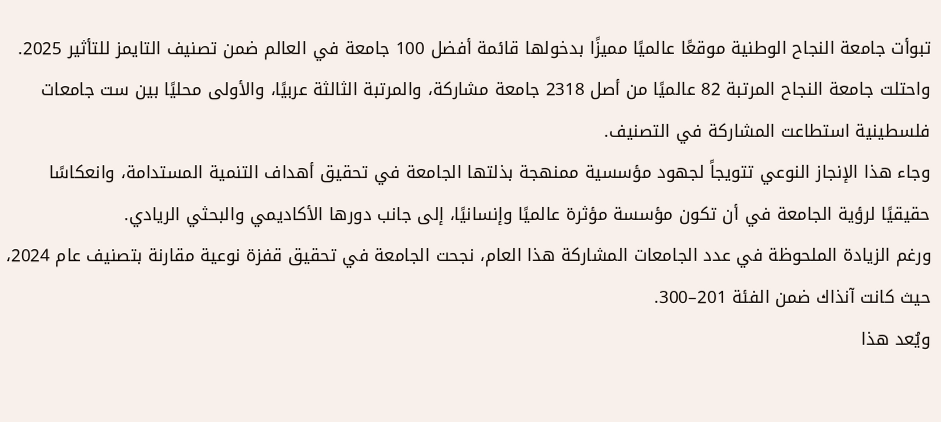تبوأت جامعة النجاح الوطنية موقعًا عالميًا مميزًا بدخولها قائمة أفضل 100 جامعة في العالم ضمن تصنيف التايمز للتأثير 2025.
واحتلت جامعة النجاح المرتبة 82 عالميًا من أصل 2318 جامعة مشاركة، والمرتبة الثالثة عربيًا، والأولى محليًا بين ست جامعات فلسطينية استطاعت المشاركة في التصنيف.
وجاء هذا الإنجاز النوعي تتويجاً لجهود مؤسسية ممنهجة بذلتها الجامعة في تحقيق أهداف التنمية المستدامة، وانعكاسًا حقيقيًا لرؤية الجامعة في أن تكون مؤسسة مؤثرة عالميًا وإنسانيًا، إلى جانب دورها الأكاديمي والبحثي الريادي.
ورغم الزيادة الملحوظة في عدد الجامعات المشاركة هذا العام، نجحت الجامعة في تحقيق قفزة نوعية مقارنة بتصنيف عام 2024، حيث كانت آنذاك ضمن الفئة 201–300.
ويُعد هذا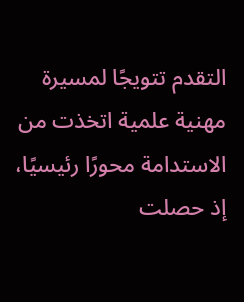التقدم تتويجًا لمسيرة مهنية علمية اتخذت من الاستدامة محورًا رئيسيًا، إذ حصلت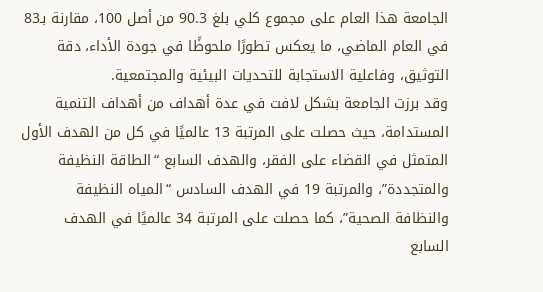الجامعة هذا العام على مجموع كلي بلغ 90.3 من أصل 100، مقارنة بـ83 في العام الماضي، ما يعكس تطورًا ملحوظًا في جودة الأداء، دقة التوثيق، وفاعلية الاستجابة للتحديات البيئية والمجتمعية.
وقد برزت الجامعة بشكل لافت في عدة أهداف من أهداف التنمية المستدامة، حيث حصلت على المرتبة 13 عالميًا في كل من الهدف الأول المتمثل في القضاء على الفقر، والهدف السابع “الطاقة النظيفة والمتجددة”، والمرتبة 19 في الهدف السادس “المياه النظيفة والنظافة الصحية”، كما حصلت على المرتبة 34 عالميًا في الهدف السابع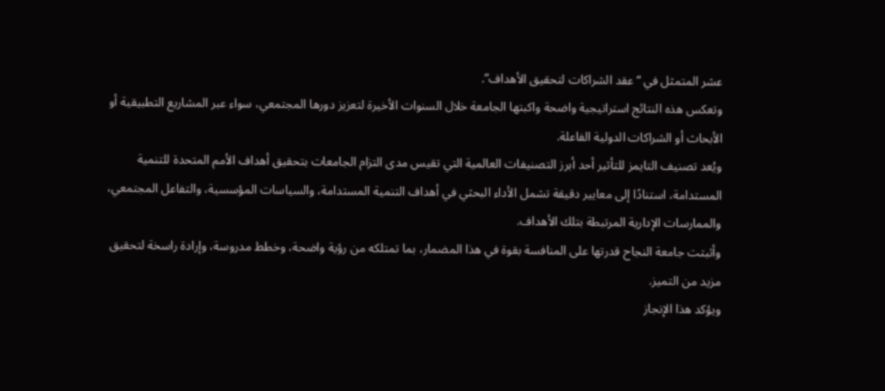عشر المتمثل في “عقد الشراكات لتحقيق الأهداف”.
وتعكس هذه النتائج استراتيجية واضحة واكبتها الجامعة خلال السنوات الأخيرة لتعزيز دورها المجتمعي، سواء عبر المشاريع التطبيقية أو الأبحاث أو الشراكات الدولية الفاعلة.
ويُعد تصنيف التايمز للتأثير أحد أبرز التصنيفات العالمية التي تقيس مدى التزام الجامعات بتحقيق أهداف الأمم المتحدة للتنمية المستدامة، استنادًا إلى معايير دقيقة تشمل الأداء البحثي في أهداف التنمية المستدامة، والسياسات المؤسسية، والتفاعل المجتمعي، والممارسات الإدارية المرتبطة بتلك الأهداف.
وأثبتت جامعة النجاح قدرتها على المنافسة بقوة في هذا المضمار، بما تمتلكه من رؤية واضحة، وخطط مدروسة، وإرادة راسخة لتحقيق مزيد من التميز.
ويؤكد هذا الإنجاز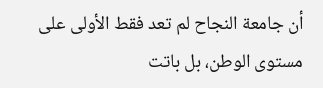أن جامعة النجاح لم تعد فقط الأولى على مستوى الوطن، بل باتت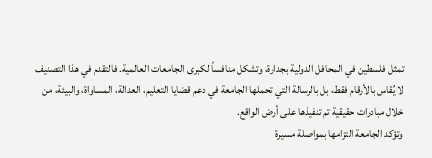تمثل فلسطين في المحافل الدولية بجدارة، وتشكل منافساً لكبرى الجامعات العالمية. فالتقدم في هذا التصنيف لا يُقاس بالأرقام فقط، بل بالرسالة التي تحملها الجامعة في دعم قضايا التعليم، العدالة، المساواة، والبيئة، من خلال مبادرات حقيقية تم تنفيذها على أرض الواقع.
وتؤكد الجامعة التزامها بمواصلة مسيرة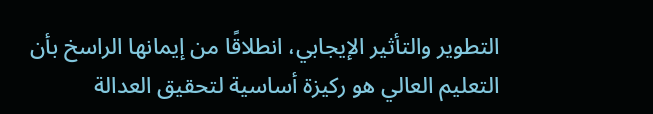التطوير والتأثير الإيجابي، انطلاقًا من إيمانها الراسخ بأن التعليم العالي هو ركيزة أساسية لتحقيق العدالة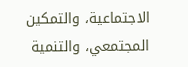الاجتماعية، والتمكين المجتمعي، والتنمية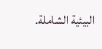البيئية الشاملة.